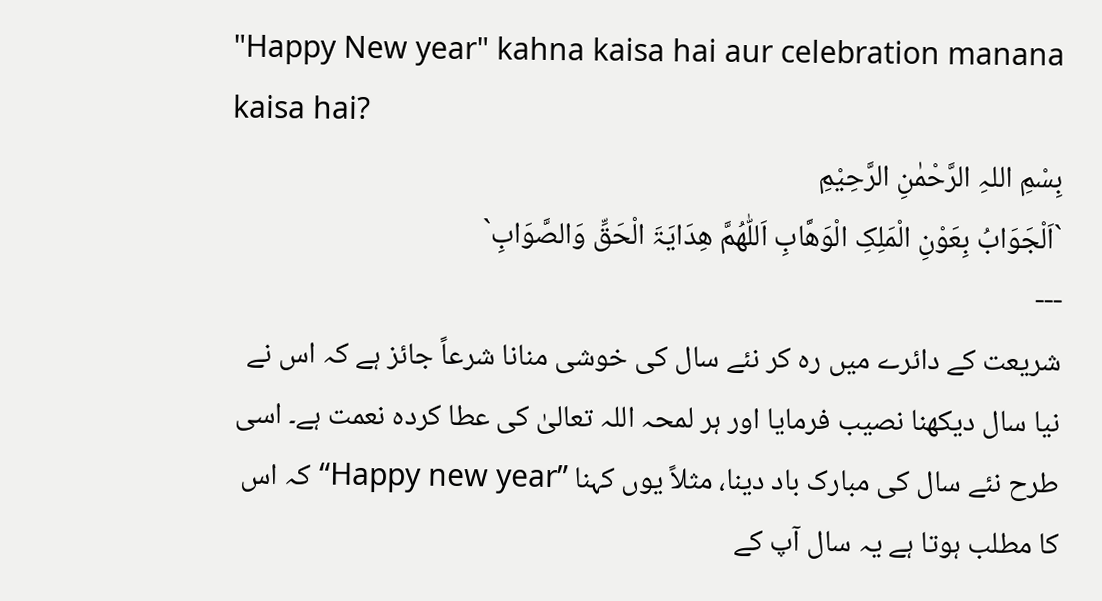"Happy New year" kahna kaisa hai aur celebration manana kaisa hai?
بِسْمِ اللہِ الرَّحْمٰنِ الرَّحِیْمِ
`اَلْجَوَابُ بِعَوْنِ الْمَلِکِ الْوَھَّابِ اَللّٰھُمَّ ھِدَایَۃَ الْحَقِّ وَالصَّوَابِ`
---
شریعت کے دائرے میں رہ کر نئے سال کی خوشی منانا شرعاً جائز ہے کہ اس نے نیا سال دیکھنا نصیب فرمایا اور ہر لمحہ اللہ تعالیٰ کی عطا کردہ نعمت ہے۔ اسی طرح نئے سال کی مبارک باد دینا، مثلاً یوں کہنا ”Happy new year“ کہ اس کا مطلب ہوتا ہے یہ سال آپ کے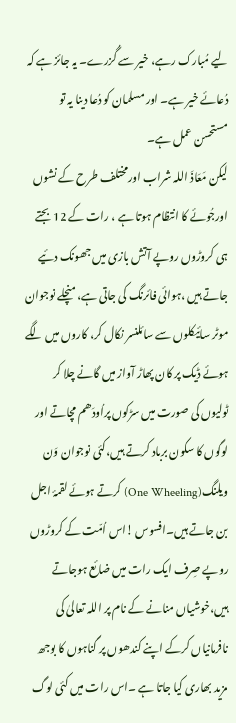لیے مُبارک رہے، خیر سے گُزرے۔ یہ جائز ہے کہ دُعائے خیر ہے۔ اور مسلمان کو دُعا دینا یہ تو مستحسن عمل ہے۔
لیکن مَعَاذَ اللہ شراب اورمختلف طرح کے نشوں اورجُوئے کا انتظام ہوتا ہے ، رات کے 12 بجتے ہی کروڑوں روپے آتش بازی میں جھونک دئیے جاتے ہیں ،ہوائی فائرنگ کی جاتی ہے، منچلے نوجوان موٹر سائیکلوں سے سائلنسر نکال کر، کاروں میں لگے ہوئے ڈیک پر کان پھاڑ آواز میں گانے چلا کر ٹولیوں کی صورت میں سڑکوں پراُودَھم مچاتے اور لوگوں کا سکون برباد کرتے ہیں،کئی نوجوان وَن ویلنگ(One Wheeling) کرتے ہوئے لقمۂ اجل بن جاتے ہیں۔افسوس !اس اُمّت کے کروڑوں روپے صِرف ایک رات میں ضائع ہوجاتے ہیں،خوشیاں منانے کے نام پر اللہ تعالیٰ کی نافرمانیاں کرکے اپنے کندھوں پر گناہوں کا بوجھ مزید بھاری کیا جاتا ہے ۔اس رات میں کئی لوگ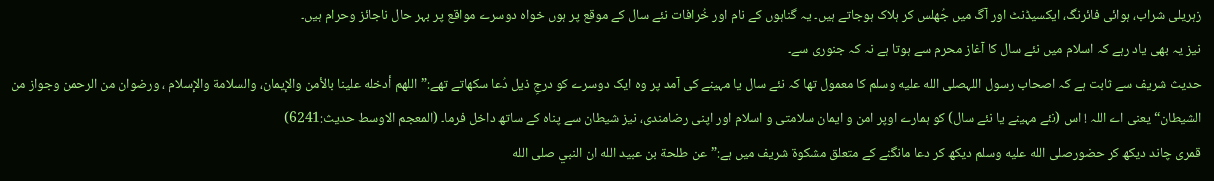زہریلی شراب، ہوائی فائرنگ، ایکسیڈنٹ اور آگ میں جُھلس کر ہلاک ہوجاتے ہیں۔ یہ گناہوں کے نام اور خُرافات نئے سال کے موقع پر ہوں خواہ دوسرے مواقع پر بہر حال ناجائز وحرام ہیں۔
نیز یہ بھی یاد رہے کہ اسلام میں نئے سال کا آغاز محرم سے ہوتا ہے نہ کہ جنوری سے۔
حدیث شریف سے ثابت ہے کہ اصحاب رسول اللہصلى الله عليه وسلم کا معمول تھا کہ نئے سال یا مہینے کی آمد پر وہ ایک دوسرے کو درجِ ذیل دُعا سکھاتے تھے:”اللهم أدخله علينا بالأمن والإيمان، والسلامة والإسلام ، ورضوان من الرحمن وجواز من الشيطان“ يعنی اے اللہ ! اس (نئے مہینے یا نئے سال) کو ہمارے اوپر امن و ایمان سلامتی و اسلام اور اپنی رضامندی، نیز شیطان سے پناہ کے ساتھ داخل فرما۔ (المعجم الاوسط حدیث:6241)
قمری چاند دیکھ کر حضورصلى الله عليه وسلم دیکھ کر دعا مانگنے کے متعلق مشکوۃ شریف میں ہے:”عن طلحة بن عبيد الله ان النبي صلى الله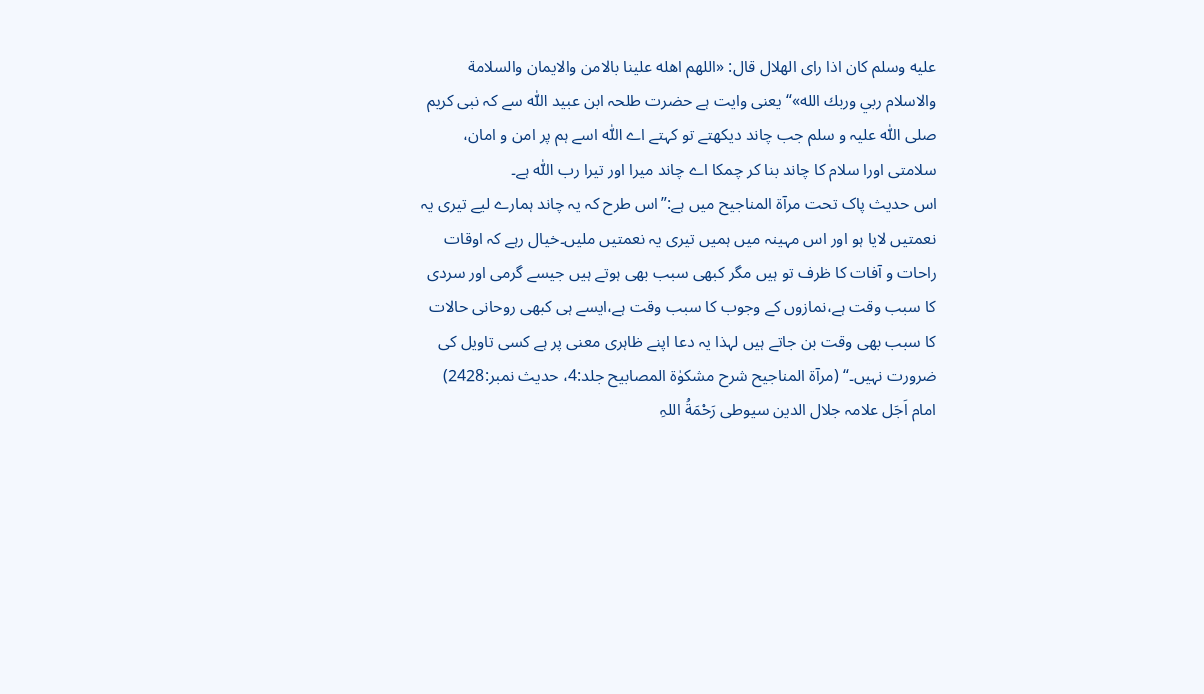عليه وسلم كان اذا راى الهلال قال: «اللهم اهله علينا بالامن والايمان والسلامة والاسلام ربي وربك الله»“ یعنی وایت ہے حضرت طلحہ ابن عبید اللّٰه سے کہ نبی کریم صلی اللّٰہ علیہ و سلم جب چاند دیکھتے تو کہتے اے اللّٰه اسے ہم پر امن و امان، سلامتی اورا سلام کا چاند بنا کر چمکا اے چاند میرا اور تیرا رب اللّٰہ ہے۔
اس حدیث پاک تحت مرآۃ المناجیح میں ہے:”اس طرح کہ یہ چاند ہمارے لیے تیری یہ نعمتیں لایا ہو اور اس مہینہ میں ہمیں تیری یہ نعمتیں ملیں۔خیال رہے کہ اوقات راحات و آفات کا ظرف تو ہیں مگر کبھی سبب بھی ہوتے ہیں جیسے گرمی اور سردی کا سبب وقت ہے،نمازوں کے وجوب کا سبب وقت ہے،ایسے ہی کبھی روحانی حالات کا سبب بھی وقت بن جاتے ہیں لہذا یہ دعا اپنے ظاہری معنی پر ہے کسی تاویل کی ضرورت نہیں۔“ (مرآۃ المناجیح شرح مشکوٰۃ المصابیح جلد:4، حدیث نمبر:2428)
امام اَجَل علامہ جلال الدین سیوطی رَحْمَةُ اللہِ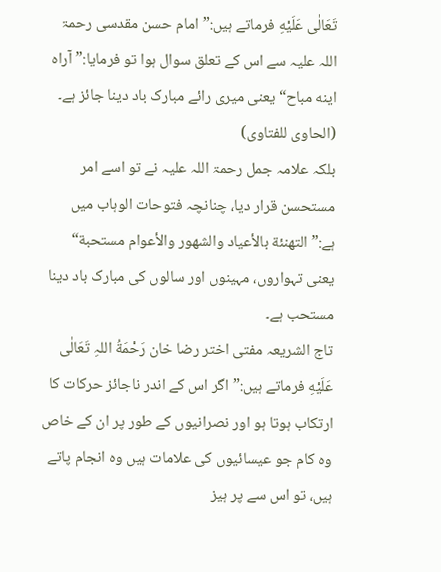تَعَالٰی عَلَيْهِ فرماتے ہیں:”امام حسن مقدسی رحمۃ اللہ علیہ سے اس کے تعلق سوال ہوا تو فرمایا:”آراہ اينه مباح“ یعنی میری رائے مبارک باد دینا جائز ہے۔ (الحاوی للفتاوی)
بلکہ علامہ جمل رحمۃ اللہ علیہ نے تو اسے امر مستحسن قرار دیا، چنانچہ فتوحات الوہاب میں ہے:”التهنئة بالأعياد والشهور والأعوام مستحبة“ یعنی تہواروں، مہینوں اور سالوں کی مبارک باد دینا مستحب ہے۔
تاج الشریعہ مفتی اختر رضا خان رَحْمَةُ اللہِ تَعَالٰی عَلَيْهِ فرماتے ہیں:”اگر اس کے اندر ناجائز حرکات کا ارتکاب ہوتا ہو اور نصرانیوں کے طور پر ان کے خاص وہ کام جو عیسائیوں کی علامات ہیں وہ انجام پاتے ہیں، تو اس سے پر ہیز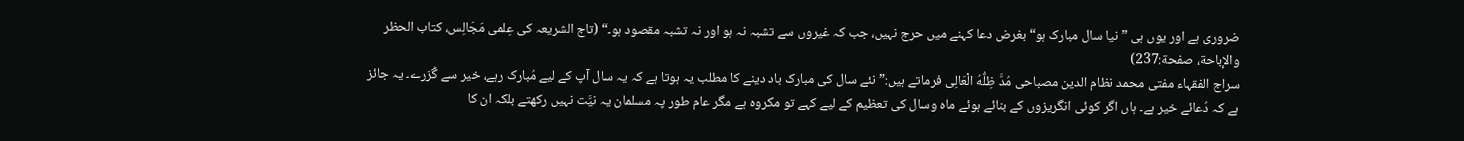ضروری ہے اور یوں ہی ” نیا سال مبارک ہو“ بغرض دعا کہنے میں حرج نہیں، جب کہ غیروں سے تشبہ نہ ہو اور نہ تشبہ مقصود ہو۔“ (تاج الشریعہ کی عِلمی مَجَالِس، کتاب الحظر والإباحة، صفحة:237)
سراج الفقہاء مفتی محمد نظام الدین مصباحی مُدَّ ظِلُّهُ الْعَالِى فرماتے ہیں:”نئے سال کی مبارک باد دینے کا مطلب یہ ہوتا ہے کہ یہ سال آپ کے لیے مُبارک رہے، خیر سے گُزرے۔ یہ جائز ہے کہ دُعائے خیر ہے۔ ہاں اگر کوئی انگریزوں کے بنائے ہوئے ماہ وسال کی تعظیم کے لیے کہے تو مکروہ ہے مگر عام طور پہ مسلمان یہ نیَّت نہیں رکھتے بلکہ ان کا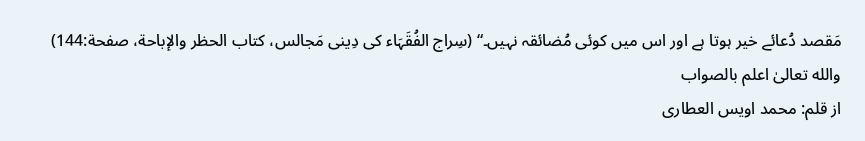مَقصد دُعائے خیر ہوتا ہے اور اس میں کوئی مُضائقہ نہیں۔“ (سِراج الفُقَہَاء کی دِینی مَجالس، كتاب الحظر والإباحة، صفحة:144)
والله تعالیٰ اعلم بالصواب
از قلم: محمد اویس العطاری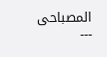المصباحی
---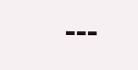---